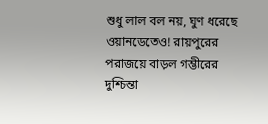শুধু লাল বল নয়, ঘুণ ধরেছে ওয়ানডেতেও! রায়পুরের পরাজয়ে বাড়ল গম্ভীরের দুশ্চিন্তা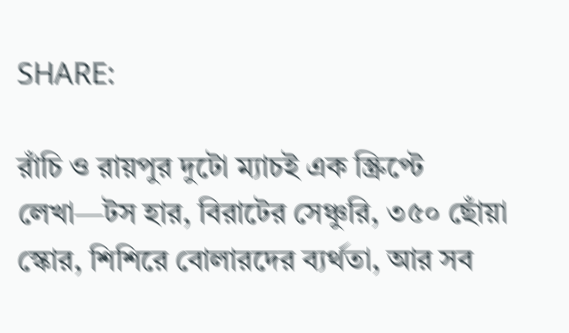SHARE:

রাঁচি ও রায়পুর দুটো ম্যাচই এক স্ক্রিপ্টে লেখা—টস হার, বিরাটের সেঞ্চুরি, ৩৫০ ছোঁয়া স্কোর, শিশিরে বোলারদের ব্যর্থতা, আর সব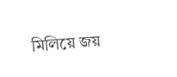মিলিয়ে জয়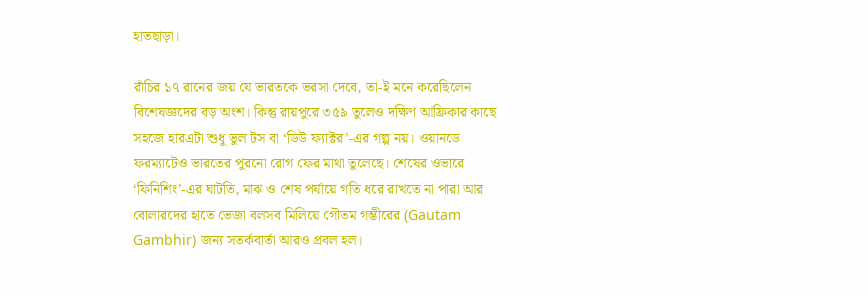হাতছাড়া।

রাঁচির ১৭ রানের জয় যে ভারতকে ভরসা দেবে, তা-ই মনে করেছিলেন বিশেষজ্ঞদের বড় অংশ। কিন্তু রায়পুরে ৩৫৯ তুলেও দক্ষিণ আফ্রিকার কাছে সহজে হারএটা শুধু ভুল টস বা ‘ডিউ ফ্যাক্টর’-এর গল্প নয়। ওয়ানডে ফরম্যাটেও ভারতের পুরনো রোগ ফের মাথা তুলেছে। শেষের ওভারে ‘ফিনিশিং’-এর ঘাটতি, মাঝ ও শেষ পর্যায়ে গতি ধরে রাখতে না পারা আর বোলারদের হাতে ভেজা বলসব মিলিয়ে গৌতম গম্ভীরের (Gautam Gambhir) জন্য সতর্কবার্তা আরও প্রবল হল।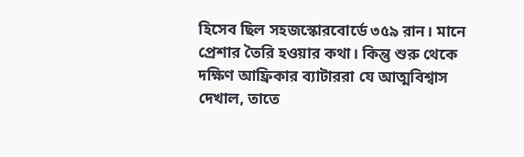হিসেব ছিল সহজস্কোরবোর্ডে ৩৫৯ রান। মানে প্রেশার তৈরি হওয়ার কথা। কিন্তু শুরু থেকে দক্ষিণ আফ্রিকার ব্যাটাররা যে আত্মবিশ্বাস দেখাল, তাতে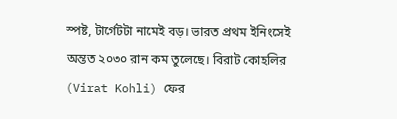স্পষ্ট, টার্গেটটা নামেই বড়। ভারত প্রথম ইনিংসেই অন্তত ২০৩০ রান কম তুলেছে। বিরাট কোহলির (Virat Kohli) ফের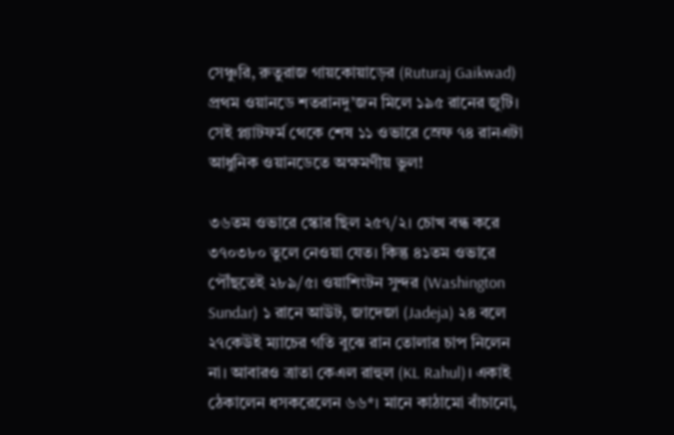সেঞ্চুরি, রুতুরাজ গায়কোয়াড়ের (Ruturaj Gaikwad) প্রথম ওয়ানডে শতরানদু’জন মিলে ১৯৫ রানের জুটি। সেই প্ল্যাটফর্ম থেকে শেষ ১১ ওভারে স্রেফ ৭৪ রানএটা আধুনিক ওয়ানডেতে অক্ষমণীয় ভুল!

৩৬তম ওভারে স্কোর ছিল ২৫৭/২। চোখ বন্ধ করে ৩৭০৩৮০ তুলে নেওয়া যেত। কিন্তু ৪১তম ওভারে পৌঁছতেই ২৮৯/৫। ওয়াশিংটন সুন্দর (Washington Sundar) ১ রানে আউট, জাদেজা (Jadeja) ২৪ বলে ২৭কেউই ম্যাচের গতি বুঝে রান তোলার চাপ নিলেন না। আবারও ত্রাতা কেএল রাহুল (KL Rahul)। একাই ঠেকালেন ধসকরেলেন ৬৬*। মানে কাঠামো বাঁচানো,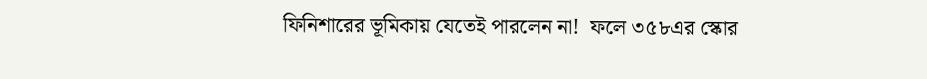ফিনিশারের ভূমিকায় যেতেই পারলেন না!  ফলে ৩৫৮এর স্কোর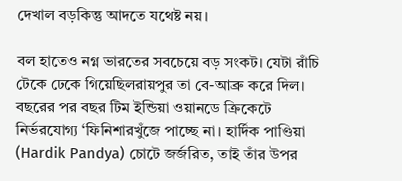দেখাল বড়কিন্তু আদতে যথেষ্ট নয়।

বল হাতেও নগ্ন ভারতের সবচেয়ে বড় সংকট। যেটা রাঁচি টেকে ঢেকে গিয়েছিলরায়পুর তা বে-আব্রু করে দিল। বছরের পর বছর টিম ইন্ডিয়া ওয়ানডে ক্রিকেটে নির্ভরযোগ্য ‘ফিনিশারখুঁজে পাচ্ছে না। হার্দিক পাণ্ডিয়া (Hardik Pandya) চোটে জর্জরিত, তাই তাঁর উপর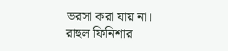ভরসা করা যায় না। রাহুল ফিনিশার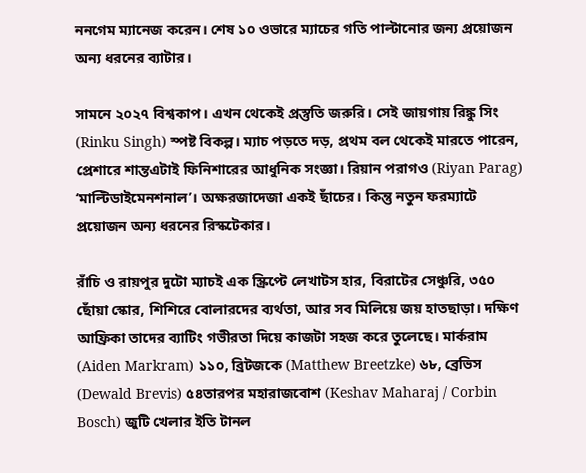ননগেম ম্যানেজ করেন। শেষ ১০ ওভারে ম্যাচের গতি পাল্টানোর জন্য প্রয়োজন অন্য ধরনের ব্যাটার।

সামনে ২০২৭ বিশ্বকাপ। এখন থেকেই প্রস্তুতি জরুরি। সেই জায়গায় রিঙ্কু সিং (Rinku Singh) স্পষ্ট বিকল্প। ম্যাচ পড়তে দড়, প্রথম বল থেকেই মারতে পারেন, প্রেশারে শান্তএটাই ফিনিশারের আধুনিক সংজ্ঞা। রিয়ান পরাগও (Riyan Parag) ‘মাল্টিডাইমেনশনাল’। অক্ষরজাদেজা একই ছাঁচের। কিন্তু নতুন ফরম্যাটে প্রয়োজন অন্য ধরনের রিস্কটেকার।

রাঁচি ও রায়পুর দুটো ম্যাচই এক স্ক্রিপ্টে লেখাটস হার, বিরাটের সেঞ্চুরি, ৩৫০ ছোঁয়া স্কোর, শিশিরে বোলারদের ব্যর্থতা, আর সব মিলিয়ে জয় হাতছাড়া। দক্ষিণ আফ্রিকা তাদের ব্যাটিং গভীরতা দিয়ে কাজটা সহজ করে তুলেছে। মার্করাম (Aiden Markram) ১১০, ব্রিটজকে (Matthew Breetzke) ৬৮, ব্রেভিস (Dewald Brevis) ৫৪তারপর মহারাজবোশ (Keshav Maharaj / Corbin Bosch) জুটি খেলার ইতি টানল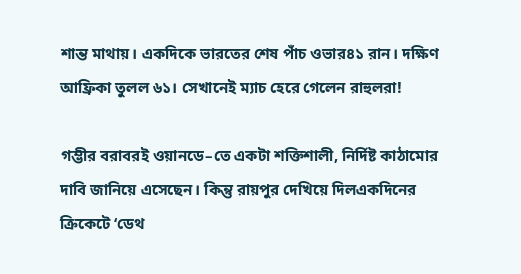শান্ত মাথায়। একদিকে ভারতের শেষ পাঁচ ওভার৪১ রান। দক্ষিণ আফ্রিকা তুলল ৬১। সেখানেই ম্যাচ হেরে গেলেন রাহুলরা!

গম্ভীর বরাবরই ওয়ানডে–তে একটা শক্তিশালী, নির্দিষ্ট কাঠামোর দাবি জানিয়ে এসেছেন। কিন্তু রায়পুর দেখিয়ে দিলএকদিনের ক্রিকেটে ‘ডেথ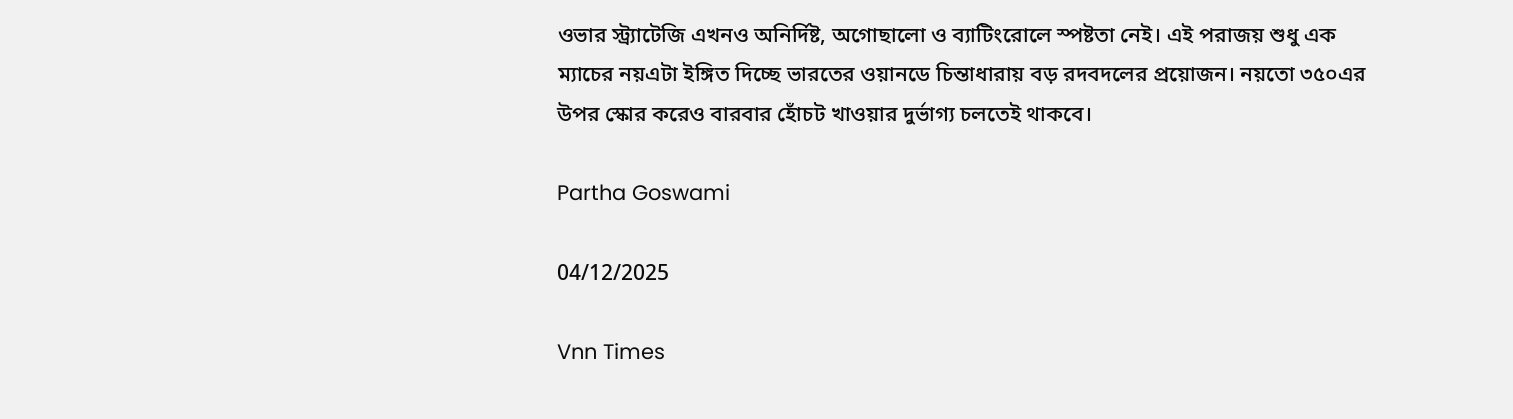ওভার স্ট্র্যাটেজি এখনও অনির্দিষ্ট, অগোছালো ও ব্যাটিংরোলে স্পষ্টতা নেই। এই পরাজয় শুধু এক ম্যাচের নয়এটা ইঙ্গিত দিচ্ছে ভারতের ওয়ানডে চিন্তাধারায় বড় রদবদলের প্রয়োজন। নয়তো ৩৫০এর উপর স্কোর করেও বারবার হোঁচট খাওয়ার দুর্ভাগ্য চলতেই থাকবে।

Partha Goswami

04/12/2025

Vnn Times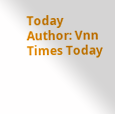Today
Author: Vnn Times Today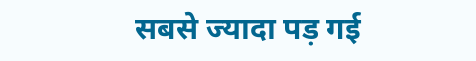सबसे ज्यादा पड़ गई